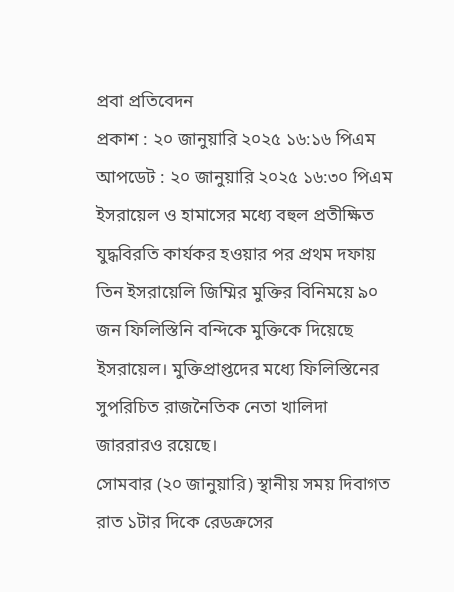প্রবা প্রতিবেদন
প্রকাশ : ২০ জানুয়ারি ২০২৫ ১৬:১৬ পিএম
আপডেট : ২০ জানুয়ারি ২০২৫ ১৬:৩০ পিএম
ইসরায়েল ও হামাসের মধ্যে বহুল প্রতীক্ষিত যুদ্ধবিরতি কার্যকর হওয়ার পর প্রথম দফায় তিন ইসরায়েলি জিম্মির মুক্তির বিনিময়ে ৯০ জন ফিলিস্তিনি বন্দিকে মুক্তিকে দিয়েছে ইসরায়েল। মুক্তিপ্রাপ্তদের মধ্যে ফিলিস্তিনের সুপরিচিত রাজনৈতিক নেতা খালিদা জাররারও রয়েছে।
সোমবার (২০ জানুয়ারি) স্থানীয় সময় দিবাগত রাত ১টার দিকে রেডক্রসের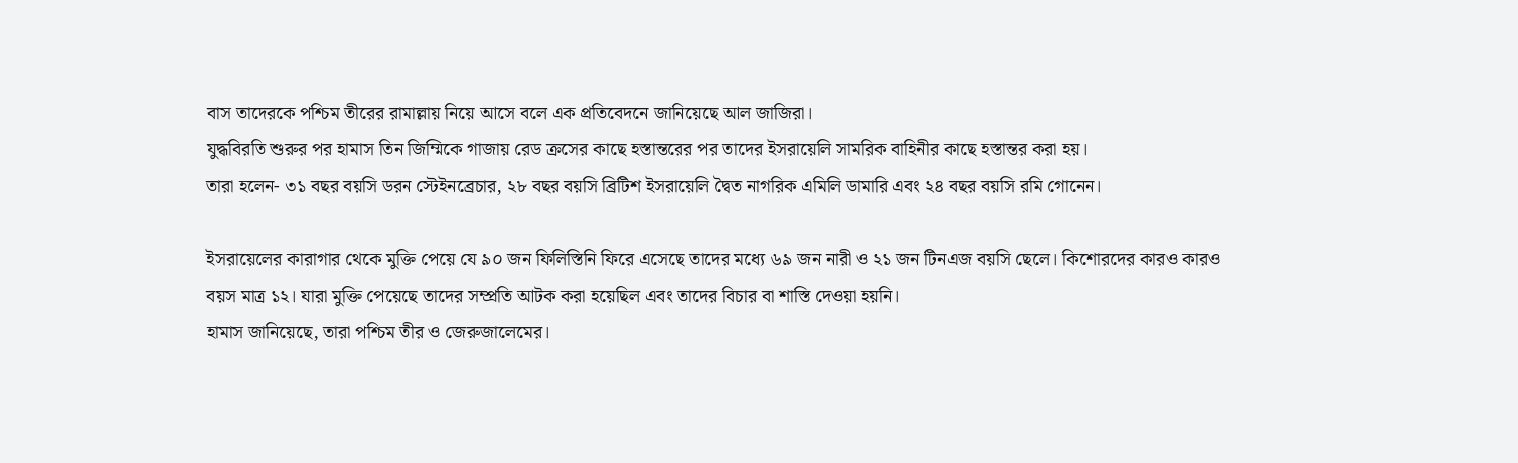বাস তাদেরকে পশ্চিম তীরের রামাল্লায় নিয়ে আসে বলে এক প্রতিবেদনে জানিয়েছে আল জাজিরা।
যুদ্ধবিরতি শুরুর পর হামাস তিন জিম্মিকে গাজায় রেড ক্রসের কাছে হস্তান্তরের পর তাদের ইসরায়েলি সামরিক বাহিনীর কাছে হস্তান্তর করা হয়।
তারা হলেন- ৩১ বছর বয়সি ডরন স্টেইনব্রেচার, ২৮ বছর বয়সি ব্রিটিশ ইসরায়েলি দ্বৈত নাগরিক এমিলি ডামারি এবং ২৪ বছর বয়সি রমি গোনেন।

ইসরায়েলের কারাগার থেকে মুক্তি পেয়ে যে ৯০ জন ফিলিস্তিনি ফিরে এসেছে তাদের মধ্যে ৬৯ জন নারী ও ২১ জন টিনএজ বয়সি ছেলে। কিশোরদের কারও কারও বয়স মাত্র ১২। যারা মুক্তি পেয়েছে তাদের সম্প্রতি আটক করা হয়েছিল এবং তাদের বিচার বা শাস্তি দেওয়া হয়নি।
হামাস জানিয়েছে, তারা পশ্চিম তীর ও জেরুজালেমের।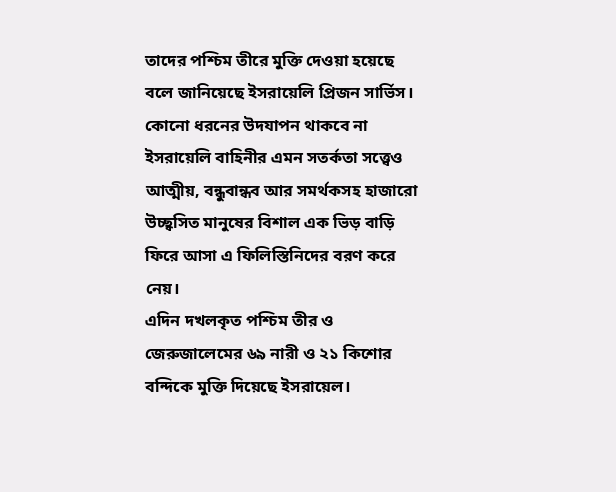তাদের পশ্চিম তীরে মুক্তি দেওয়া হয়েছে বলে জানিয়েছে ইসরায়েলি প্রিজন সার্ভিস।
কোনো ধরনের উদযাপন থাকবে না ইসরায়েলি বাহিনীর এমন সতর্কতা সত্ত্বেও আত্মীয়, বন্ধুবান্ধব আর সমর্থকসহ হাজারো উচ্ছ্বসিত মানুষের বিশাল এক ভিড় বাড়ি ফিরে আসা এ ফিলিস্তিনিদের বরণ করে নেয়।
এদিন দখলকৃত পশ্চিম তীর ও জেরুজালেমের ৬৯ নারী ও ২১ কিশোর বন্দিকে মুক্তি দিয়েছে ইসরায়েল।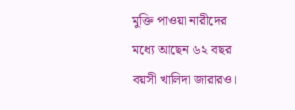মুক্তি পাওয়া নারীদের মধ্যে আছেন ৬২ বছর বয়সী খালিদা জারারও।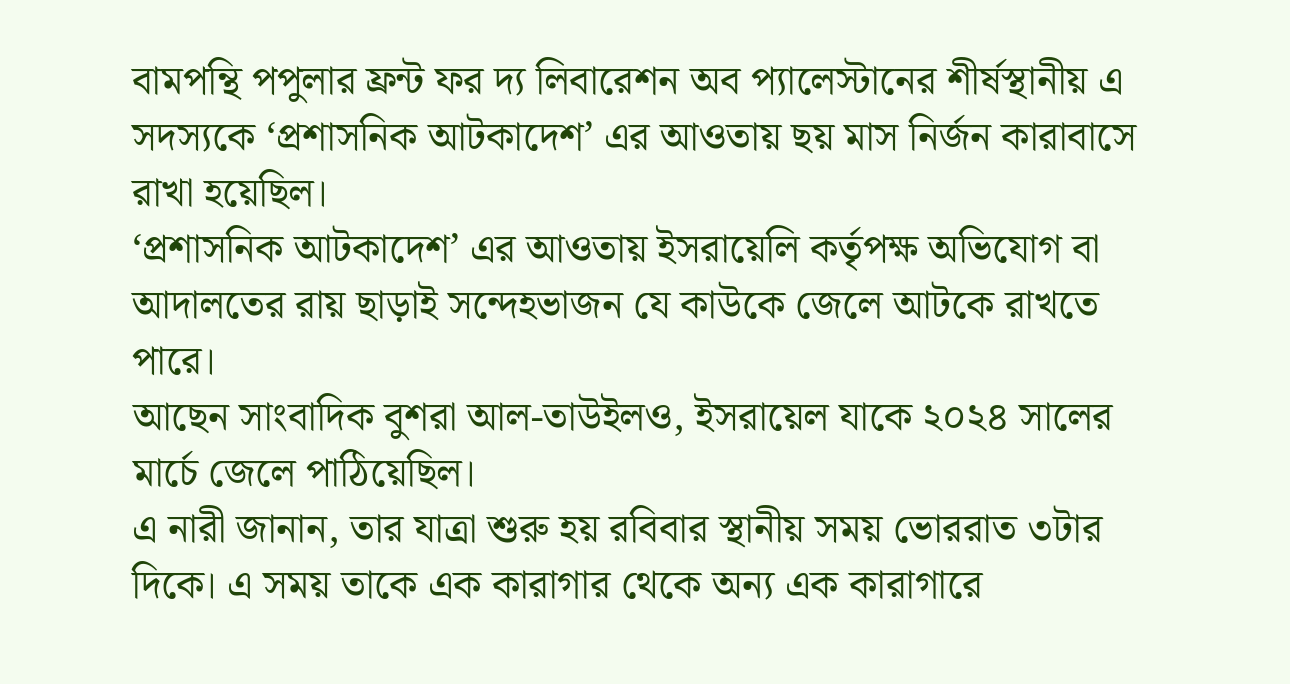বামপন্থি পপুলার ফ্রন্ট ফর দ্য লিবারেশন অব প্যালেস্টানের শীর্ষস্থানীয় এ সদস্যকে ‘প্রশাসনিক আটকাদেশ’ এর আওতায় ছয় মাস নির্জন কারাবাসে রাখা হয়েছিল।
‘প্রশাসনিক আটকাদেশ’ এর আওতায় ইসরায়েলি কর্তৃপক্ষ অভিযোগ বা আদালতের রায় ছাড়াই সন্দেহভাজন যে কাউকে জেলে আটকে রাখতে পারে।
আছেন সাংবাদিক বুশরা আল-তাউইলও, ইসরায়েল যাকে ২০২৪ সালের মার্চে জেলে পাঠিয়েছিল।
এ নারী জানান, তার যাত্রা শুরু হয় রবিবার স্থানীয় সময় ভোররাত ৩টার দিকে। এ সময় তাকে এক কারাগার থেকে অন্য এক কারাগারে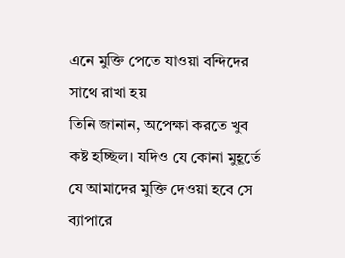এনে মুক্তি পেতে যাওয়া বন্দিদের সাথে রাখা হয়
তিনি জানান, অপেক্ষা করতে খুব কষ্ট হচ্ছিল। যদিও যে কোনা মুহূর্তে যে আমাদের মুক্তি দেওয়া হবে সে ব্যাপারে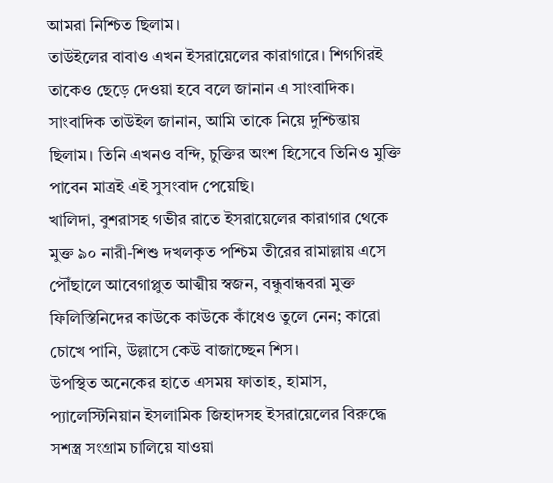আমরা নিশ্চিত ছিলাম।
তাউইলের বাবাও এখন ইসরায়েলের কারাগারে। শিগগিরই তাকেও ছেড়ে দেওয়া হবে বলে জানান এ সাংবাদিক।
সাংবাদিক তাউইল জানান, আমি তাকে নিয়ে দুশ্চিন্তায় ছিলাম। তিনি এখনও বন্দি, চুক্তির অংশ হিসেবে তিনিও মুক্তি পাবেন মাত্রই এই সুসংবাদ পেয়েছি।
খালিদা, বুশরাসহ গভীর রাতে ইসরায়েলের কারাগার থেকে মুক্ত ৯০ নারী-শিশু দখলকৃত পশ্চিম তীরের রামাল্লায় এসে পৌঁছালে আবেগাপ্লুত আত্মীয় স্বজন, বন্ধুবান্ধবরা মুক্ত ফিলিস্তিনিদের কাউকে কাউকে কাঁধেও তুলে নেন; কারো চোখে পানি, উল্লাসে কেউ বাজাচ্ছেন শিস।
উপস্থিত অনেকের হাতে এসময় ফাতাহ, হামাস, প্যালেস্টিনিয়ান ইসলামিক জিহাদসহ ইসরায়েলের বিরুদ্ধে সশস্ত্র সংগ্রাম চালিয়ে যাওয়া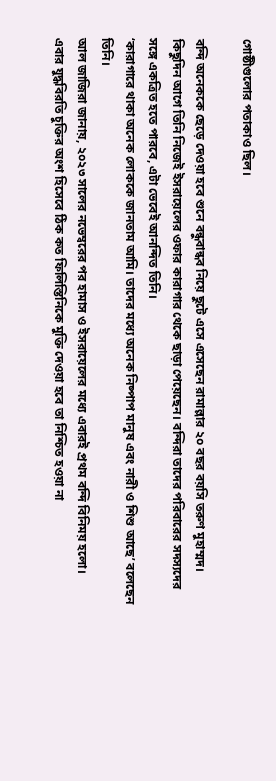গোষ্ঠীগুলোর পতাকাও ছিল।

বন্দি অনেককে ছেড়ে দেওয়া হবে শুনে বন্ধুবান্ধব নিয়ে ছুটে এসে এসেছেন রামাল্লার ২০ বছর বয়সি তরুণ মুহাম্মদ।
কিছুদিন আগে তিনি নিজেই ইসরায়েলের ওফার কারাগার থেকে ছাড়া পেয়েছেন। বন্দিরা তাদের পরিবারের সদস্যদের সঙ্গে একত্রিত হতে পারবে, এটা ভেবেই আনন্দিত তিনি।
‘কারাগারে থাকা অনেক লোককে জানতাম আমি। তাদের মধ্যে অনেক নিষ্পাপ মানুষ এবং নারী ও শিশু আছে’ বলেছেন তিনি।
আল জাজিরা জানায়, ২০২৩ সালের নভেম্বরের পর হামাস ও ইসরায়েলের মধ্যে এবারই প্রথম বন্দি বিনিময় হলো।
এবার যুদ্ধবিরতি চুক্তির অংশ হিসেবে ঠিক কত ফিলিস্তিনিকে মুক্তি দেওয়া হবে তা নিশ্চিত হওয়া না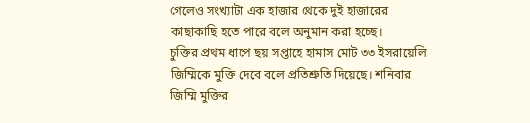গেলেও সংখ্যাটা এক হাজার থেকে দুই হাজারের কাছাকাছি হতে পারে বলে অনুমান করা হচ্ছে।
চুক্তির প্রথম ধাপে ছয় সপ্তাহে হামাস মোট ৩৩ ইসরায়েলি জিম্মিকে মুক্তি দেবে বলে প্রতিশ্রুতি দিয়েছে। শনিবার জিম্মি মুক্তির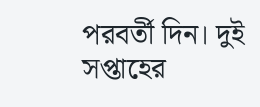পরবর্তী দিন। দুই সপ্তাহের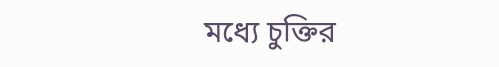মধ্যে চুক্তির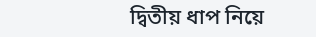দ্বিতীয় ধাপ নিয়ে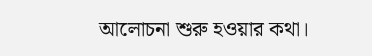আলোচনা শুরু হওয়ার কথা।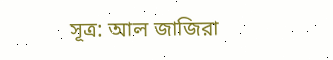সূত্র: আল জাজিরা